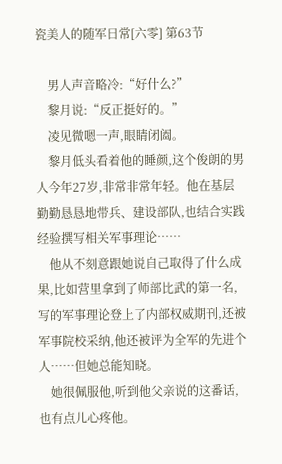瓷美人的随军日常[六零] 第63节

    男人声音略冷:“好什么?”
    黎月说:“反正挺好的。”
    凌见微嗯一声,眼睛闭阖。
    黎月低头看着他的睡颜,这个俊朗的男人今年27岁,非常非常年轻。他在基层勤勤恳恳地带兵、建设部队,也结合实践经验撰写相关军事理论……
    他从不刻意跟她说自己取得了什么成果,比如营里拿到了师部比武的第一名,写的军事理论登上了内部权威期刊,还被军事院校采纳,他还被评为全军的先进个人……但她总能知晓。
    她很佩服他,听到他父亲说的这番话,也有点儿心疼他。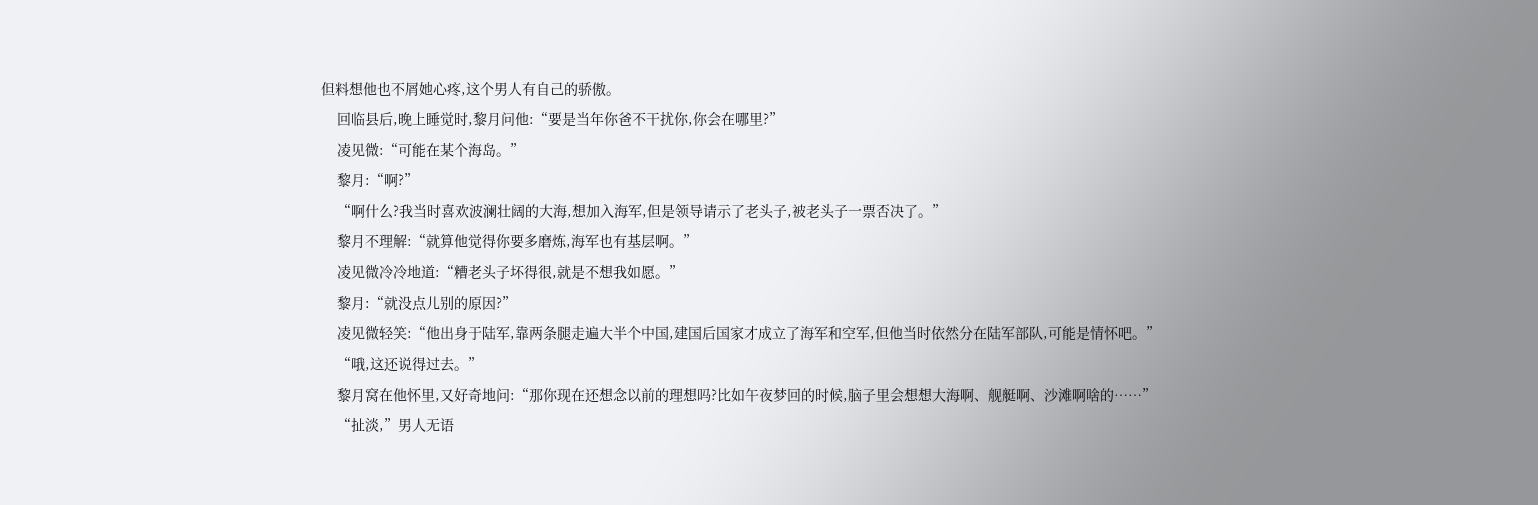但料想他也不屑她心疼,这个男人有自己的骄傲。
    回临县后,晚上睡觉时,黎月问他:“要是当年你爸不干扰你,你会在哪里?”
    凌见微:“可能在某个海岛。”
    黎月:“啊?”
    “啊什么?我当时喜欢波澜壮阔的大海,想加入海军,但是领导请示了老头子,被老头子一票否决了。”
    黎月不理解:“就算他觉得你要多磨炼,海军也有基层啊。”
    凌见微冷冷地道:“糟老头子坏得很,就是不想我如愿。”
    黎月:“就没点儿别的原因?”
    凌见微轻笑:“他出身于陆军,靠两条腿走遍大半个中国,建国后国家才成立了海军和空军,但他当时依然分在陆军部队,可能是情怀吧。”
    “哦,这还说得过去。”
    黎月窝在他怀里,又好奇地问:“那你现在还想念以前的理想吗?比如午夜梦回的时候,脑子里会想想大海啊、舰艇啊、沙滩啊啥的……”
    “扯淡,”男人无语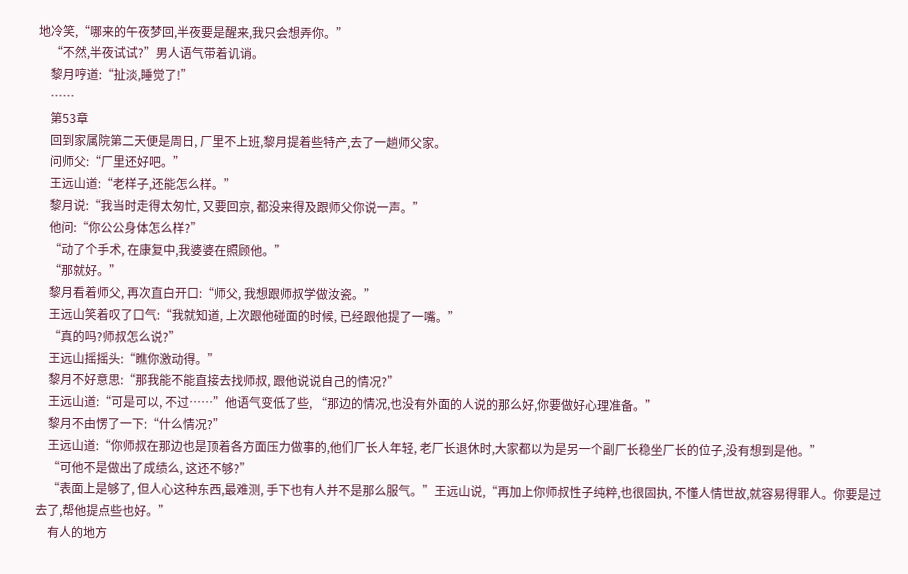地冷笑,“哪来的午夜梦回,半夜要是醒来,我只会想弄你。”
    “不然,半夜试试?”男人语气带着讥诮。
    黎月哼道:“扯淡,睡觉了!”
    ……
    第53章
    回到家属院第二天便是周日, 厂里不上班,黎月提着些特产,去了一趟师父家。
    问师父:“厂里还好吧。”
    王远山道:“老样子,还能怎么样。”
    黎月说:“我当时走得太匆忙, 又要回京, 都没来得及跟师父你说一声。”
    他问:“你公公身体怎么样?”
    “动了个手术, 在康复中,我婆婆在照顾他。”
    “那就好。”
    黎月看着师父, 再次直白开口:“师父, 我想跟师叔学做汝瓷。”
    王远山笑着叹了口气:“我就知道, 上次跟他碰面的时候, 已经跟他提了一嘴。”
    “真的吗?师叔怎么说?”
    王远山摇摇头:“瞧你激动得。”
    黎月不好意思:“那我能不能直接去找师叔, 跟他说说自己的情况?”
    王远山道:“可是可以, 不过……”他语气变低了些, “那边的情况,也没有外面的人说的那么好,你要做好心理准备。”
    黎月不由愣了一下:“什么情况?”
    王远山道:“你师叔在那边也是顶着各方面压力做事的,他们厂长人年轻, 老厂长退休时,大家都以为是另一个副厂长稳坐厂长的位子,没有想到是他。”
    “可他不是做出了成绩么, 这还不够?”
    “表面上是够了, 但人心这种东西,最难测, 手下也有人并不是那么服气。”王远山说,“再加上你师叔性子纯粹,也很固执, 不懂人情世故,就容易得罪人。你要是过去了,帮他提点些也好。”
    有人的地方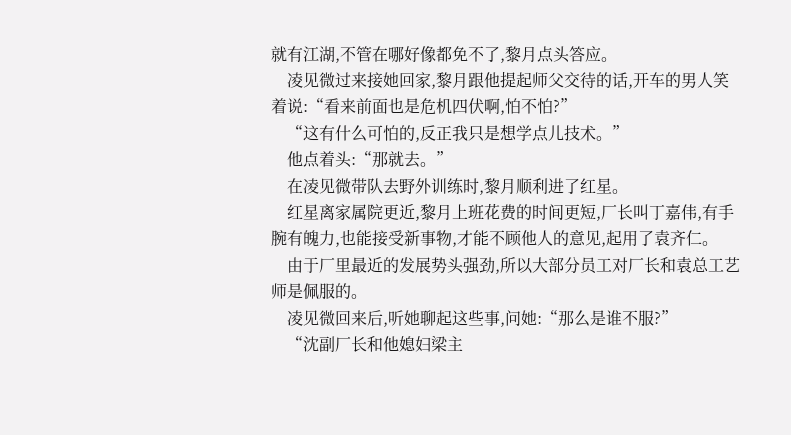就有江湖,不管在哪好像都免不了,黎月点头答应。
    凌见微过来接她回家,黎月跟他提起师父交待的话,开车的男人笑着说:“看来前面也是危机四伏啊,怕不怕?”
    “这有什么可怕的,反正我只是想学点儿技术。”
    他点着头:“那就去。”
    在凌见微带队去野外训练时,黎月顺利进了红星。
    红星离家属院更近,黎月上班花费的时间更短,厂长叫丁嘉伟,有手腕有魄力,也能接受新事物,才能不顾他人的意见,起用了袁齐仁。
    由于厂里最近的发展势头强劲,所以大部分员工对厂长和袁总工艺师是佩服的。
    凌见微回来后,听她聊起这些事,问她:“那么是谁不服?”
    “沈副厂长和他媳妇梁主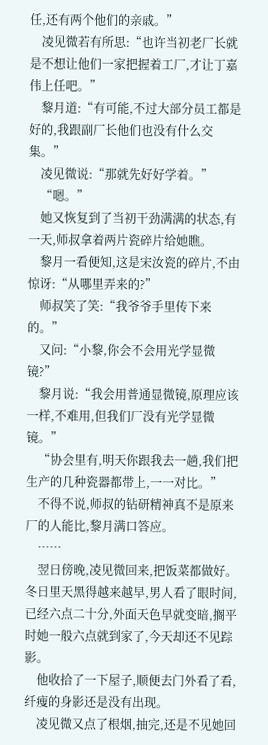任,还有两个他们的亲戚。”
    凌见微若有所思:“也许当初老厂长就是不想让他们一家把握着工厂,才让丁嘉伟上任吧。”
    黎月道:“有可能,不过大部分员工都是好的,我跟副厂长他们也没有什么交集。”
    凌见微说:“那就先好好学着。”
    “嗯。”
    她又恢复到了当初干劲满满的状态,有一天,师叔拿着两片瓷碎片给她瞧。
    黎月一看便知,这是宋汝瓷的碎片,不由惊讶:“从哪里弄来的?”
    师叔笑了笑:“我爷爷手里传下来的。”
    又问:“小黎,你会不会用光学显微镜?”
    黎月说:“我会用普通显微镜,原理应该一样,不难用,但我们厂没有光学显微镜。”
    “协会里有,明天你跟我去一趟,我们把生产的几种瓷器都带上,一一对比。”
    不得不说,师叔的钻研精神真不是原来厂的人能比,黎月满口答应。
    ……
    翌日傍晚,凌见微回来,把饭菜都做好。冬日里天黑得越来越早,男人看了眼时间,已经六点二十分,外面天色早就变暗,搁平时她一般六点就到家了,今天却还不见踪影。
    他收拾了一下屋子,顺便去门外看了看,纤瘦的身影还是没有出现。
    凌见微又点了根烟,抽完,还是不见她回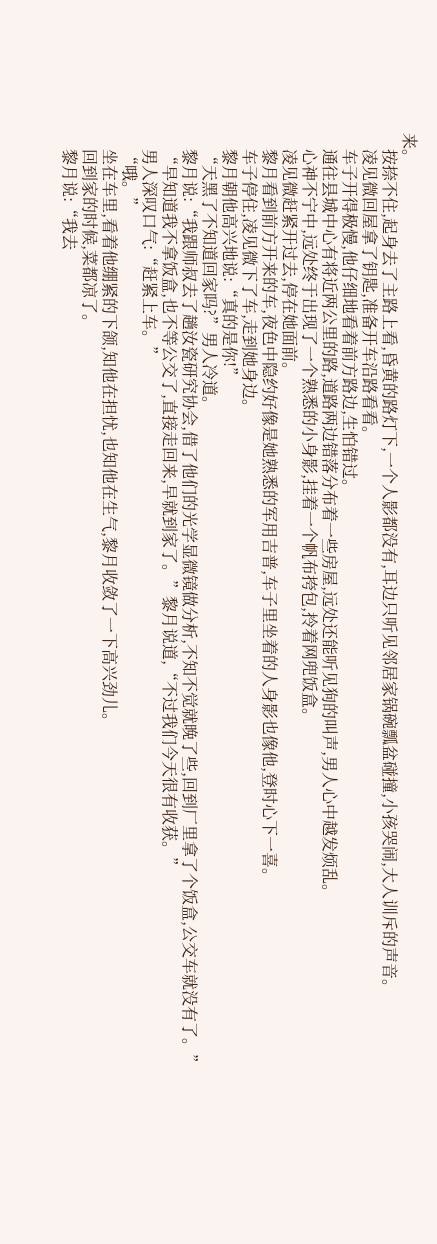来。
    按捺不住,起身去了主路上看,昏黄的路灯下,一个人影都没有,耳边只听见邻居家锅碗瓢盆碰撞,小孩哭闹,大人训斥的声音。
    凌见微回屋拿了钥匙,准备开车沿路看看。
    车子开得极慢,他仔细地看着前方路边,生怕错过。
    通往县城中心有将近两公里的路,道路两边错落分布着一些房屋,远处还能听见狗的叫声,男人心中越发烦乱。
    心神不宁中,远处终于出现了一个熟悉的小身影,挂着一个帆布挎包,拎着网兜饭盒。
    凌见微赶紧开过去,停在她面前。
    黎月看到前方开来的车,夜色中隐约好像是她熟悉的军用吉普,车子里坐着的人身影也像他,登时心下一喜。
    车子停住,凌见微下了车,走到她身边。
    黎月朝他高兴地说:“真的是你!”
    “天黑了不知道回家吗?”男人冷道。
    黎月说:“我跟师叔去了趟汝瓷研究协会,借了他们的光学显微镜做分析,不知不觉就晚了些,回到厂里拿了个饭盒,公交车就没有了。”
    “早知道我不拿饭盒,也不等公交了,直接走回来,早就到家了。”黎月说道,“不过我们今天很有收获。”
    男人深叹口气:“赶紧上车。”
    “哦。”
    坐在车里,看着他绷紧的下颌,知他在担忧,也知他在生气,黎月收敛了一下高兴劲儿。
    回到家的时候,菜都凉了。
    黎月说:“我去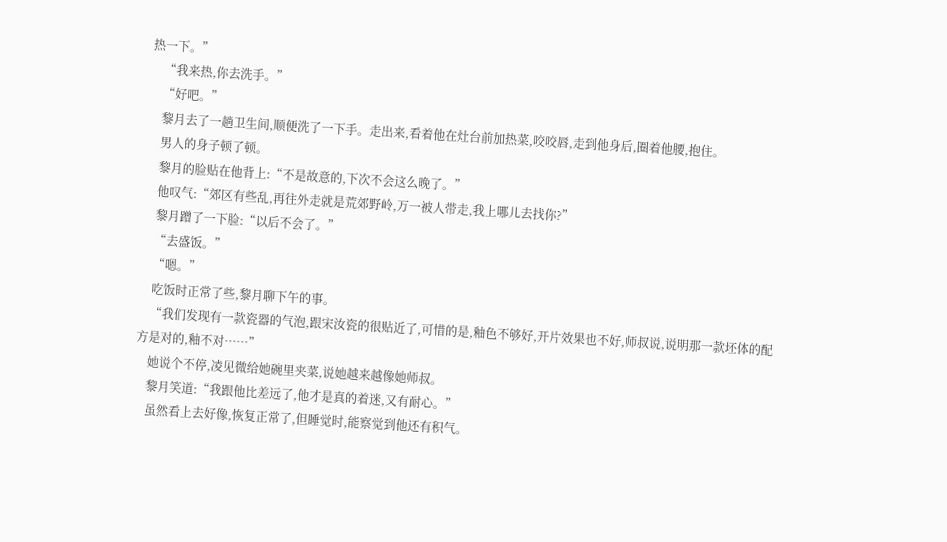热一下。”
    “我来热,你去洗手。”
    “好吧。”
    黎月去了一趟卫生间,顺便洗了一下手。走出来,看着他在灶台前加热菜,咬咬唇,走到他身后,圈着他腰,抱住。
    男人的身子顿了顿。
    黎月的脸贴在他背上:“不是故意的,下次不会这么晚了。”
    他叹气:“郊区有些乱,再往外走就是荒郊野岭,万一被人带走,我上哪儿去找你?”
    黎月蹭了一下脸:“以后不会了。”
    “去盛饭。”
    “嗯。”
    吃饭时正常了些,黎月聊下午的事。
    “我们发现有一款瓷器的气泡,跟宋汝瓷的很贴近了,可惜的是,釉色不够好,开片效果也不好,师叔说,说明那一款坯体的配方是对的,釉不对……”
    她说个不停,凌见微给她碗里夹菜,说她越来越像她师叔。
    黎月笑道:“我跟他比差远了,他才是真的着迷,又有耐心。”
    虽然看上去好像,恢复正常了,但睡觉时,能察觉到他还有积气。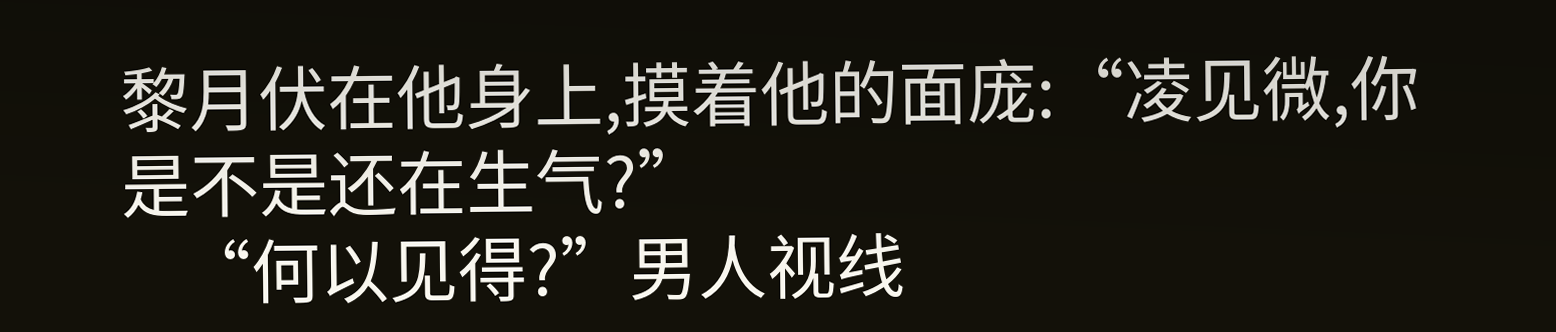黎月伏在他身上,摸着他的面庞:“凌见微,你是不是还在生气?”
    “何以见得?”男人视线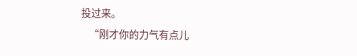投过来。
    “刚才你的力气有点儿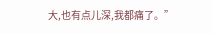大,也有点儿深,我都痛了。”